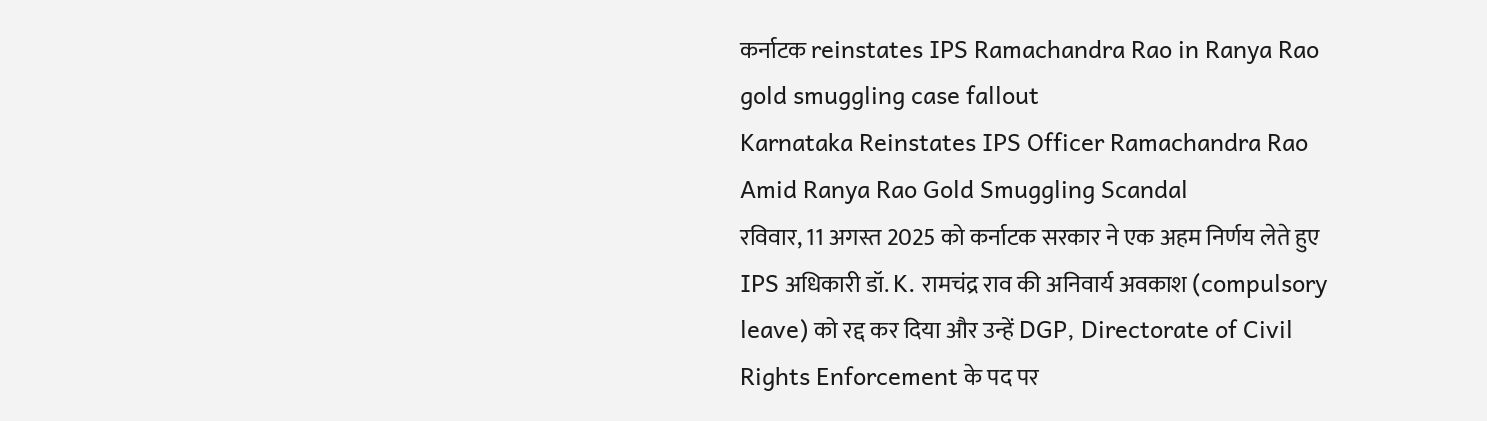कर्नाटक reinstates IPS Ramachandra Rao in Ranya Rao gold smuggling case fallout
Karnataka Reinstates IPS Officer Ramachandra Rao Amid Ranya Rao Gold Smuggling Scandal
रविवार, 11 अगस्त 2025 को कर्नाटक सरकार ने एक अहम निर्णय लेते हुए IPS अधिकारी डॉ. K. रामचंद्र राव की अनिवार्य अवकाश (compulsory leave) को रद्द कर दिया और उन्हें DGP, Directorate of Civil Rights Enforcement के पद पर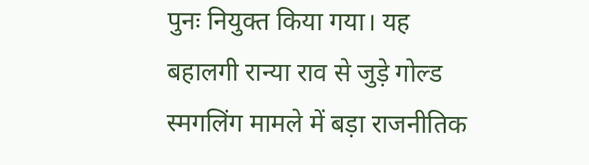पुनः नियुक्त किया गया। यह बहालगी रान्या राव से जुड़े गोल्ड स्मगलिंग मामले में बड़ा राजनीतिक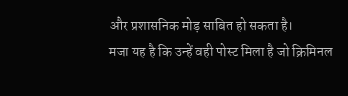और प्रशासनिक मोड़ साबित हो सकता है।
मजा यह है कि उन्हें वही पोस्ट मिला है जो क्रिमिनल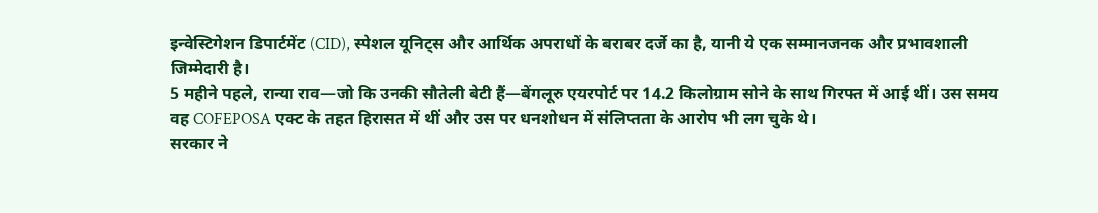इन्वेस्टिगेशन डिपार्टमेंट (CID), स्पेशल यूनिट्स और आर्थिक अपराधों के बराबर दर्जे का है, यानी ये एक सम्मानजनक और प्रभावशाली जिम्मेदारी है।
5 महीने पहले, रान्या राव—जो कि उनकी सौतेली बेटी हैं—बेंगलूरु एयरपोर्ट पर 14.2 किलोग्राम सोने के साथ गिरफ्त में आई थीं। उस समय वह COFEPOSA एक्ट के तहत हिरासत में थीं और उस पर धनशोधन में संलिप्तता के आरोप भी लग चुके थे।
सरकार ने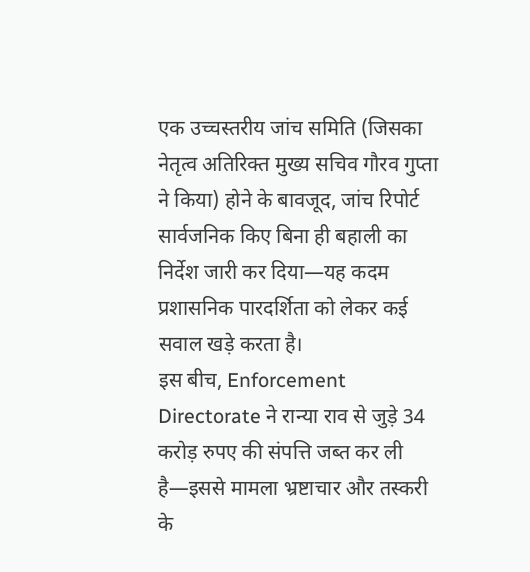एक उच्चस्तरीय जांच समिति (जिसका नेतृत्व अतिरिक्त मुख्य सचिव गौरव गुप्ता ने किया) होने के बावजूद, जांच रिपोर्ट सार्वजनिक किए बिना ही बहाली का निर्देश जारी कर दिया—यह कदम प्रशासनिक पारदर्शिता को लेकर कई सवाल खड़े करता है।
इस बीच, Enforcement Directorate ने रान्या राव से जुड़े 34 करोड़ रुपए की संपत्ति जब्त कर ली है—इससे मामला भ्रष्टाचार और तस्करी के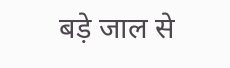बड़े जाल से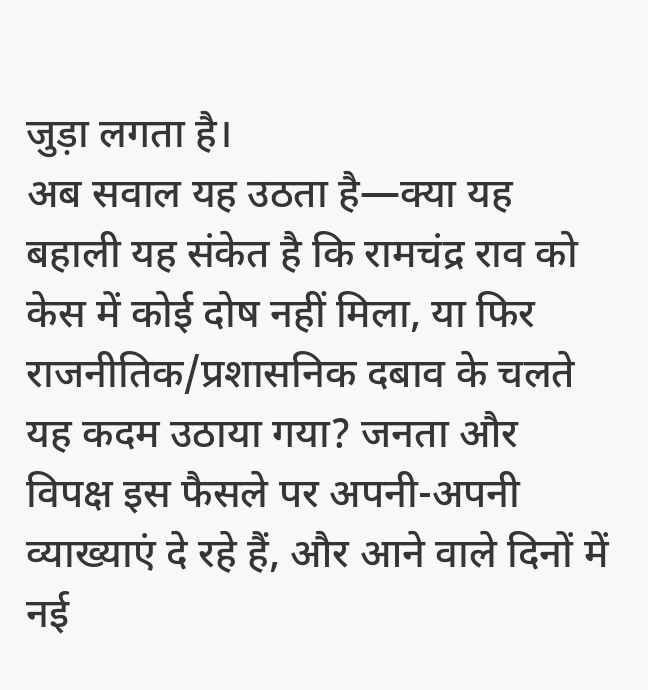जुड़ा लगता है।
अब सवाल यह उठता है—क्या यह बहाली यह संकेत है कि रामचंद्र राव को केस में कोई दोष नहीं मिला, या फिर राजनीतिक/प्रशासनिक दबाव के चलते यह कदम उठाया गया? जनता और विपक्ष इस फैसले पर अपनी-अपनी व्याख्याएं दे रहे हैं, और आने वाले दिनों में नई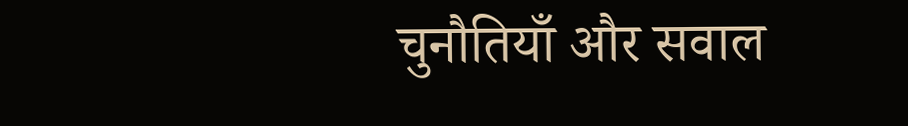चुनौतियाँ और सवाल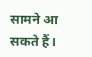सामने आ सकते हैं।